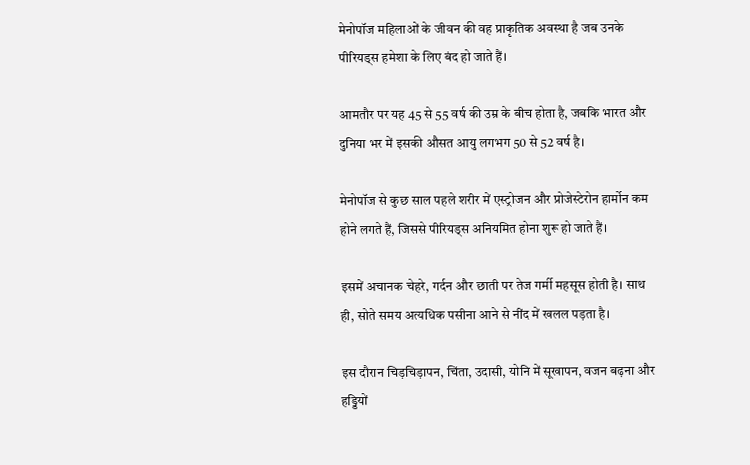मेनोपॉज महिलाओं के जीवन की वह प्राकृतिक अवस्था है जब उनके पीरियड्स हमेशा के लिए बंद हो जाते हैं।

आमतौर पर यह 45 से 55 वर्ष की उम्र के बीच होता है, जबकि भारत और दुनिया भर में इसकी औसत आयु लगभग 50 से 52 वर्ष है।

मेनोपॉज से कुछ साल पहले शरीर में एस्ट्रोजन और प्रोजेस्टेरोन हार्मोन कम होने लगते हैं, जिससे पीरियड्स अनियमित होना शुरू हो जाते हैं।

इसमें अचानक चेहरे, गर्दन और छाती पर तेज गर्मी महसूस होती है। साथ ही, सोते समय अत्यधिक पसीना आने से नींद में खलल पड़ता है।

इस दौरान चिड़चिड़ापन, चिंता, उदासी, योनि में सूखापन, वजन बढ़ना और हड्डियों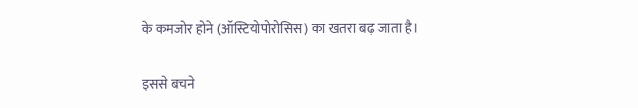के कमजोर होने (ऑस्टियोपोरोसिस) का खतरा बढ़ जाता है।

इससे बचने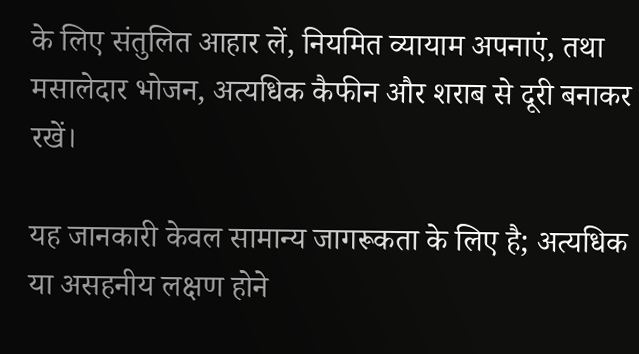के लिए संतुलित आहार लें, नियमित व्यायाम अपनाएं, तथा मसालेदार भोजन, अत्यधिक कैफीन और शराब से दूरी बनाकर रखें।

यह जानकारी केवल सामान्य जागरूकता के लिए है; अत्यधिक या असहनीय लक्षण होने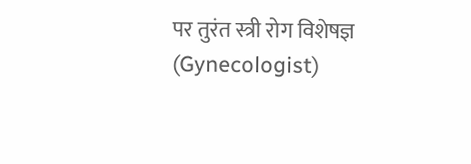पर तुरंत स्त्री रोग विशेषज्ञ (Gynecologist)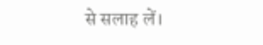से सलाह लें।